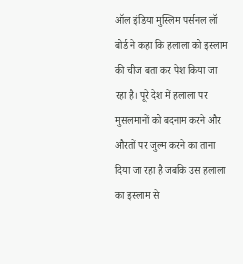ऑल इंडिया मुस्लिम पर्सनल लॉ बोर्ड ने कहा कि हलाला को इस्लाम की चीज बता कर पेश किया जा रहा है। पूरे देश में हलाला पर मुसलमानों को बदनाम करने और औरतों पर जुल्म करने का ताना दिया जा रहा है जबकि उस हलाला का इस्लाम से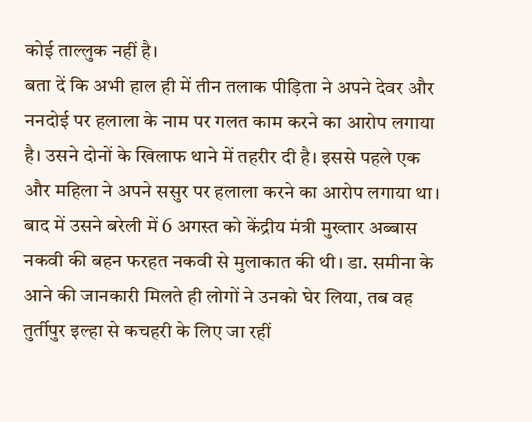कोई ताल्लुक नहीं है।
बता दें कि अभी हाल ही में तीन तलाक पीड़िता ने अपने देवर और ननदोई पर हलाला के नाम पर गलत काम करने का आरोप लगाया है। उसने दोनों के खिलाफ थाने में तहरीर दी है। इससे पहले एक और महिला ने अपने ससुर पर हलाला करने का आरोप लगाया था। बाद में उसने बरेली में 6 अगस्त को केंद्रीय मंत्री मुख्तार अब्बास नकवी की बहन फरहत नकवी से मुलाकात की थी। डा. समीना के आने की जानकारी मिलते ही लोगों ने उनको घेर लिया, तब वह तुर्तीपुर इल्हा से कचहरी के लिए जा रहीं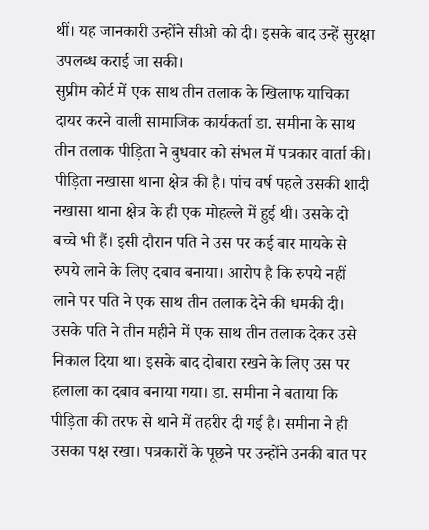थीं। यह जानकारी उन्होंने सीओ को दी। इसके बाद उन्हें सुरक्षा उपलब्ध कराई जा सकी।
सुप्रीम कोर्ट में एक साथ तीन तलाक के खिलाफ याचिका दायर करने वाली सामाजिक कार्यकर्ता डा. समीना के साथ तीन तलाक पीड़िता ने बुधवार को संभल में पत्रकार वार्ता की। पीड़िता नखासा थाना क्षेत्र की है। पांच वर्ष पहले उसकी शादी नखासा थाना क्षेत्र के ही एक मोहल्ले में हुई थी। उसके दो बच्चे भी हैं। इसी दौरान पति ने उस पर कई बार मायके से रुपये लाने के लिए दबाव बनाया। आरोप है कि रुपये नहीं लाने पर पति ने एक साथ तीन तलाक देने की धमकी दी।
उसके पति ने तीन महीने में एक साथ तीन तलाक देकर उसे निकाल दिया था। इसके बाद दोबारा रखने के लिए उस पर हलाला का दबाव बनाया गया। डा. समीना ने बताया कि पीड़िता की तरफ से थाने में तहरीर दी गई है। समीना ने ही उसका पक्ष रखा। पत्रकारों के पूछने पर उन्होंने उनकी बात पर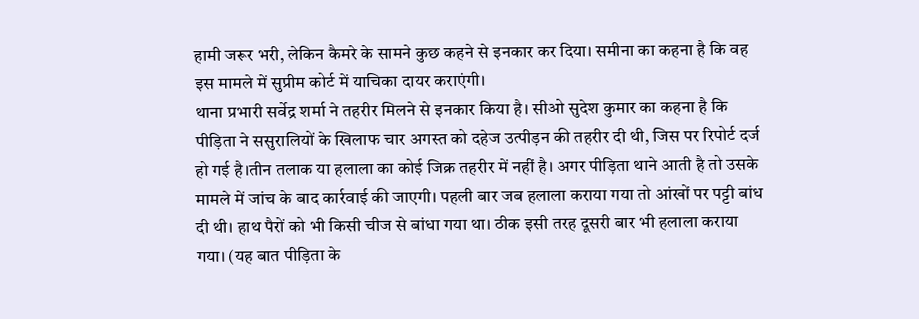हामी जरूर भरी, लेकिन कैमरे के सामने कुछ कहने से इनकार कर दिया। समीना का कहना है कि वह इस मामले में सुप्रीम कोर्ट में याचिका दायर कराएंगी।
थाना प्रभारी सर्वेद्र शर्मा ने तहरीर मिलने से इनकार किया है। सीओ सुदेश कुमार का कहना है कि पीड़िता ने ससुरालियों के खिलाफ चार अगस्त को दहेज उत्पीड़न की तहरीर दी थी, जिस पर रिपोर्ट दर्ज हो गई है।तीन तलाक या हलाला का कोई जिक्र तहरीर में नहीं है। अगर पीड़िता थाने आती है तो उसके मामले में जांच के बाद कार्रवाई की जाएगी। पहली बार जब हलाला कराया गया तो आंखों पर पट्टी बांध दी थी। हाथ पैरों को भी किसी चीज से बांधा गया था। ठीक इसी तरह दूसरी बार भी हलाला कराया गया। (यह बात पीड़िता के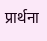प्रार्थना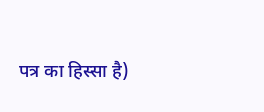पत्र का हिस्सा है)